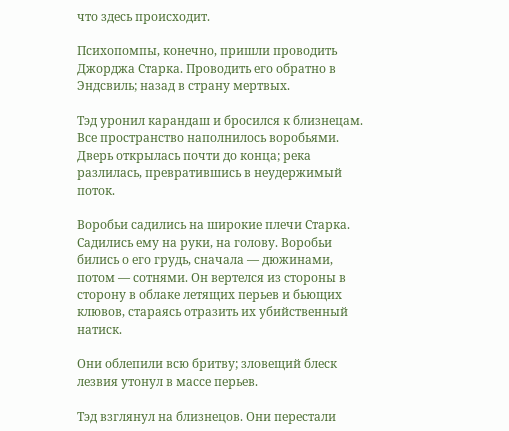что здесь происходит.

Психопомпы, конечно, пришли проводить Джорджа Старка. Проводить его обратно в Эндсвиль; назад в страну мертвых.

Тэд уронил карандаш и бросился к близнецам. Все пространство наполнилось воробьями. Дверь открылась почти до конца; река разлилась, превратившись в неудержимый поток.

Воробьи садились на широкие плечи Старка. Садились ему на руки, на голову. Воробьи бились о его грудь, сначала — дюжинами, потом — сотнями. Он вертелся из стороны в сторону в облаке летящих перьев и бьющих клювов, стараясь отразить их убийственный натиск.

Они облепили всю бритву; зловещий блеск лезвия утонул в массе перьев.

Тэд взглянул на близнецов. Они перестали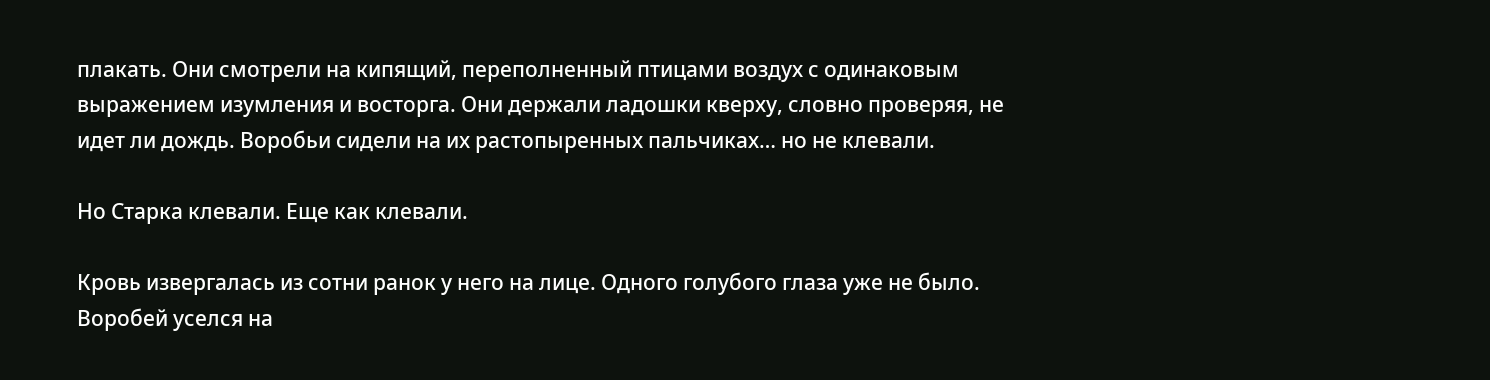плакать. Они смотрели на кипящий, переполненный птицами воздух с одинаковым выражением изумления и восторга. Они держали ладошки кверху, словно проверяя, не идет ли дождь. Воробьи сидели на их растопыренных пальчиках… но не клевали.

Но Старка клевали. Еще как клевали.

Кровь извергалась из сотни ранок у него на лице. Одного голубого глаза уже не было. Воробей уселся на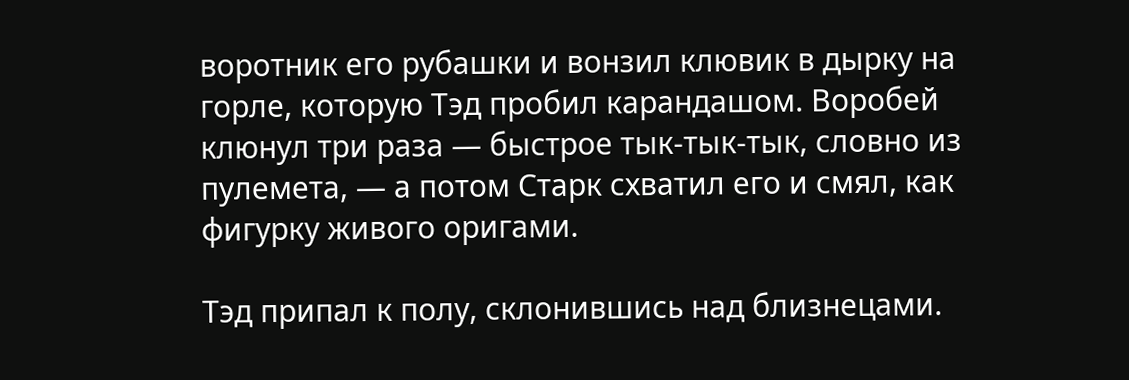воротник его рубашки и вонзил клювик в дырку на горле, которую Тэд пробил карандашом. Воробей клюнул три раза — быстрое тык-тык-тык, словно из пулемета, — а потом Старк схватил его и смял, как фигурку живого оригами.

Тэд припал к полу, склонившись над близнецами.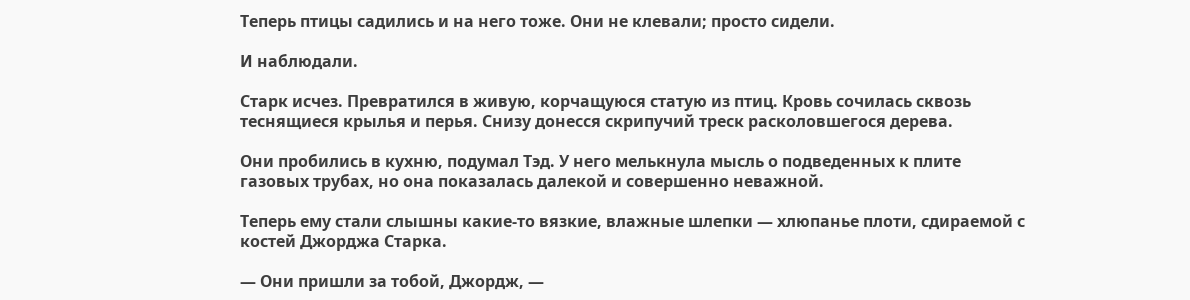Теперь птицы садились и на него тоже. Они не клевали; просто сидели.

И наблюдали.

Старк исчез. Превратился в живую, корчащуюся статую из птиц. Кровь сочилась сквозь теснящиеся крылья и перья. Снизу донесся скрипучий треск расколовшегося дерева.

Они пробились в кухню, подумал Тэд. У него мелькнула мысль о подведенных к плите газовых трубах, но она показалась далекой и совершенно неважной.

Теперь ему стали слышны какие-то вязкие, влажные шлепки — хлюпанье плоти, сдираемой с костей Джорджа Старка.

— Они пришли за тобой, Джордж, —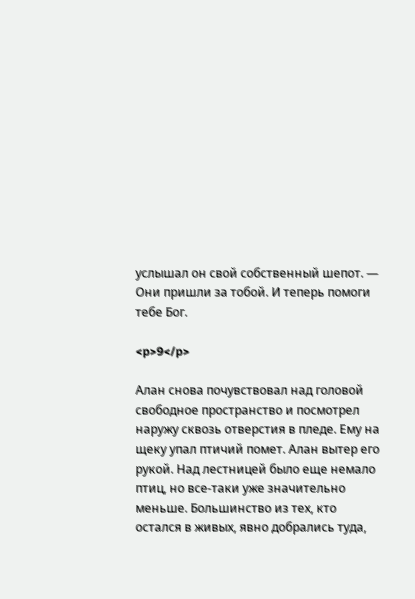услышал он свой собственный шепот. — Они пришли за тобой. И теперь помоги тебе Бог.

<p>9</p>

Алан снова почувствовал над головой свободное пространство и посмотрел наружу сквозь отверстия в пледе. Ему на щеку упал птичий помет. Алан вытер его рукой. Над лестницей было еще немало птиц, но все-таки уже значительно меньше. Большинство из тех, кто остался в живых, явно добрались туда,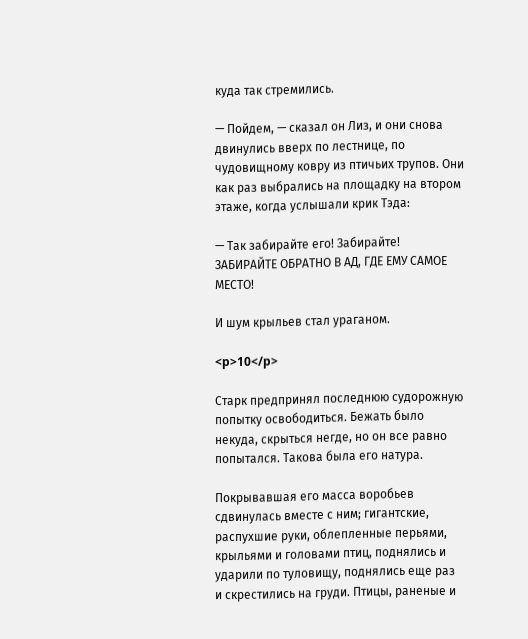куда так стремились.

— Пойдем, — сказал он Лиз, и они снова двинулись вверх по лестнице, по чудовищному ковру из птичьих трупов. Они как раз выбрались на площадку на втором этаже, когда услышали крик Тэда:

— Так забирайте его! Забирайте! ЗАБИРАЙТЕ ОБРАТНО В АД, ГДЕ ЕМУ САМОЕ МЕСТО!

И шум крыльев стал ураганом.

<p>10</p>

Старк предпринял последнюю судорожную попытку освободиться. Бежать было некуда, скрыться негде, но он все равно попытался. Такова была его натура.

Покрывавшая его масса воробьев сдвинулась вместе с ним; гигантские, распухшие руки, облепленные перьями, крыльями и головами птиц, поднялись и ударили по туловищу, поднялись еще раз и скрестились на груди. Птицы, раненые и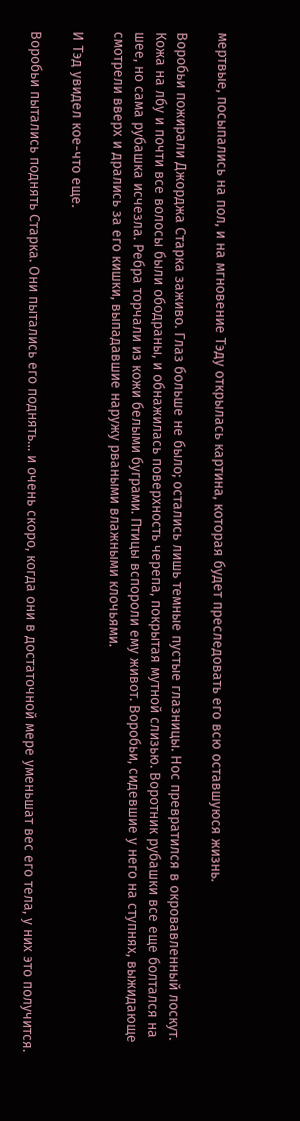мертвые, посыпались на пол, и на мгновение Тэду открылась картина, которая будет преследовать его всю оставшуюся жизнь.

Воробьи пожирали Джорджа Старка заживо. Глаз больше не было; остались лишь темные пустые глазницы. Нос превратился в окровавленный лоскут. Кожа на лбу и почти все волосы были ободраны, и обнажилась поверхность черепа, покрытая мутной слизью. Воротник рубашки все еще болтался на шее, но сама рубашка исчезла. Ребра торчали из кожи белыми буграми. Птицы вспороли ему живот. Воробьи, сидевшие у него на ступнях, выжидающе смотрели вверх и дрались за его кишки, выпадавшие наружу рваными влажными клочьями.

И Тэд увидел кое-что еще.

Воробьи пытались поднять Старка. Они пытались его поднять… и очень скоро, когда они в достаточной мере уменьшат вес его тела, у них это получится.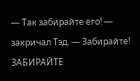— Так забирайте его! — закричал Тэд. — Забирайте! ЗАБИРАЙТЕ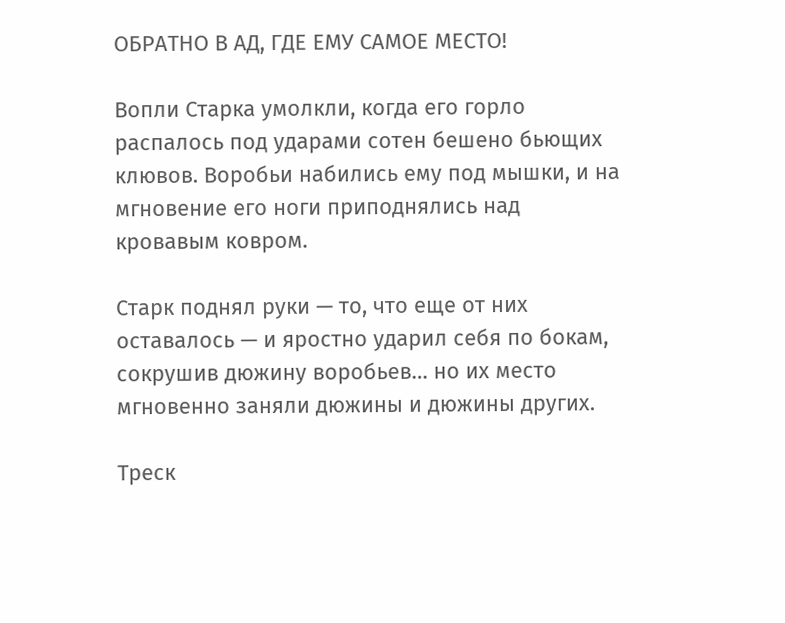ОБРАТНО В АД, ГДЕ ЕМУ САМОЕ МЕСТО!

Вопли Старка умолкли, когда его горло распалось под ударами сотен бешено бьющих клювов. Воробьи набились ему под мышки, и на мгновение его ноги приподнялись над кровавым ковром.

Старк поднял руки — то, что еще от них оставалось — и яростно ударил себя по бокам, сокрушив дюжину воробьев… но их место мгновенно заняли дюжины и дюжины других.

Треск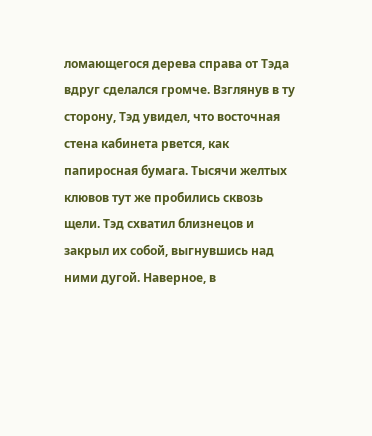ломающегося дерева справа от Тэда вдруг сделался громче. Взглянув в ту сторону, Тэд увидел, что восточная стена кабинета рвется, как папиросная бумага. Тысячи желтых клювов тут же пробились сквозь щели. Тэд схватил близнецов и закрыл их собой, выгнувшись над ними дугой. Наверное, в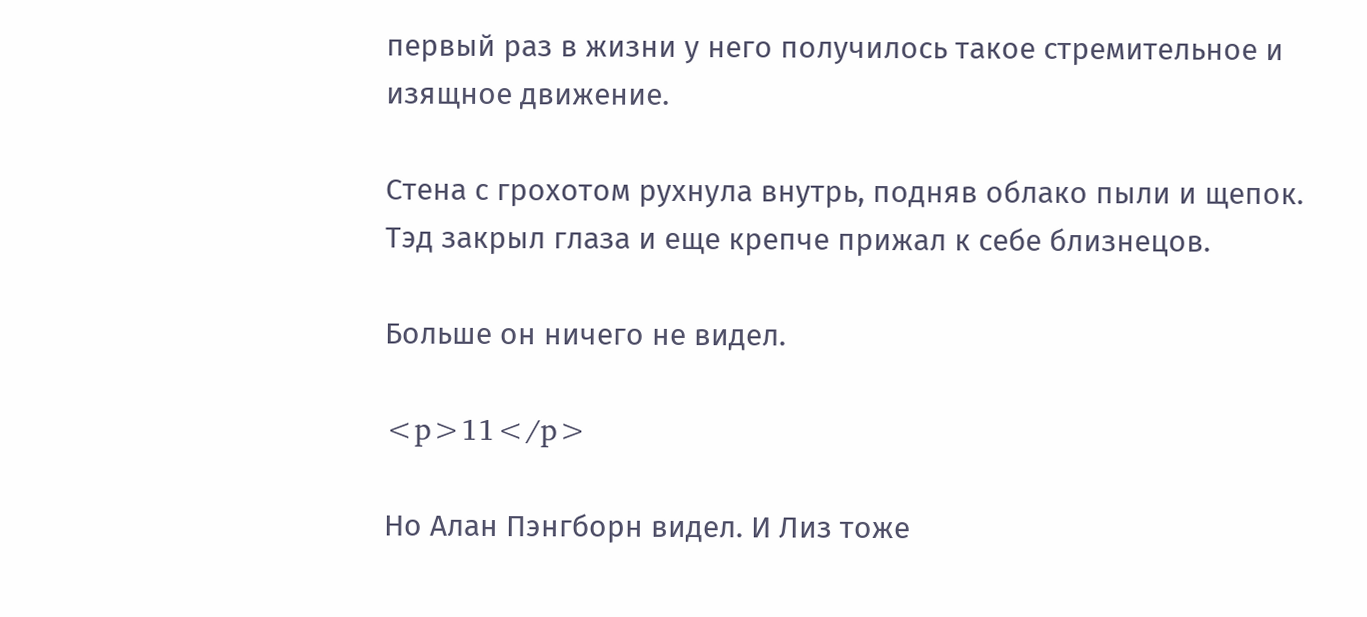первый раз в жизни у него получилось такое стремительное и изящное движение.

Стена с грохотом рухнула внутрь, подняв облако пыли и щепок. Тэд закрыл глаза и еще крепче прижал к себе близнецов.

Больше он ничего не видел.

<p>11</p>

Но Алан Пэнгборн видел. И Лиз тоже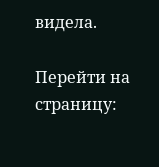видела.

Перейти на страницу: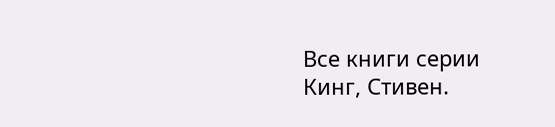Все книги серии Кинг, Стивен.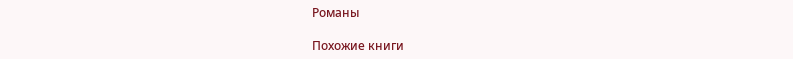Романы

Похожие книги